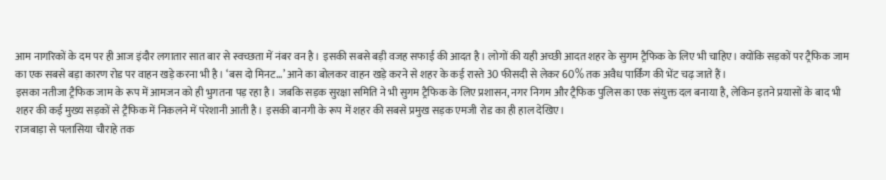आम नागरिकों के दम पर ही आज इंदौर लगातार सात बार से स्वच्छता में नंबर वन है। इसकी सबसे बड़ी वजह सफाई की आदत है। लोगों की यही अच्छी आदत शहर के सुगम ट्रैफिक के लिए भी चाहिए। क्योंकि सड़कों पर ट्रैफिक जाम का एक सबसे बड़ा कारण रोड पर वाहन खड़े करना भी है। ‘बस दो मिनट…’ आने का बोलकर वाहन खड़े करने से शहर के कई रास्ते 30 फीसदी से लेकर 60% तक अवैध पार्किंग की भेंट चढ़ जाते हैं।
इसका नतीजा ट्रैफिक जाम के रूप में आमजन को ही भुगतना पड़ रहा है। जबकि सड़क सुरक्षा समिति ने भी सुगम ट्रैफिक के लिए प्रशासन, नगर निगम और ट्रैफिक पुलिस का एक संयुक्त दल बनाया है, लेकिन इतने प्रयासों के बाद भी शहर की कई मुख्य सड़कों से ट्रैफिक में निकलने में परेशानी आती है। इसकी बानगी के रूप में शहर की सबसे प्रमुख सड़क एमजी रोड का ही हाल देखिए।
राजबाड़ा से पलासिया चौराहे तक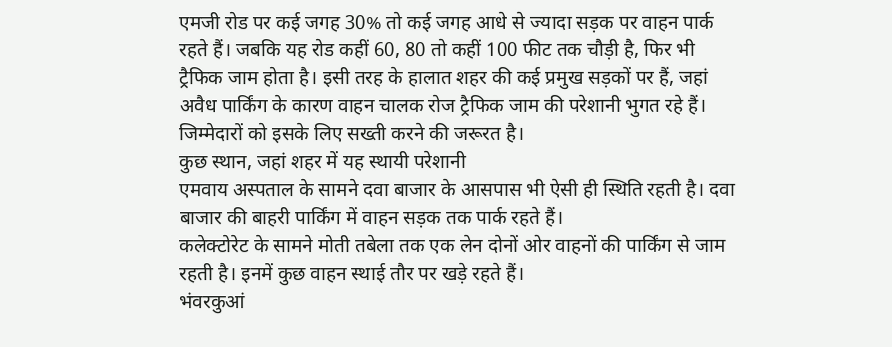एमजी रोड पर कई जगह 30% तो कई जगह आधे से ज्यादा सड़क पर वाहन पार्क रहते हैं। जबकि यह रोड कहीं 60, 80 तो कहीं 100 फीट तक चौड़ी है, फिर भी ट्रैफिक जाम होता है। इसी तरह के हालात शहर की कई प्रमुख सड़कों पर हैं, जहां अवैध पार्किंग के कारण वाहन चालक रोज ट्रैफिक जाम की परेशानी भुगत रहे हैं। जिम्मेदारों को इसके लिए सख्ती करने की जरूरत है।
कुछ स्थान, जहां शहर में यह स्थायी परेशानी
एमवाय अस्पताल के सामने दवा बाजार के आसपास भी ऐसी ही स्थिति रहती है। दवा बाजार की बाहरी पार्किंग में वाहन सड़क तक पार्क रहते हैं।
कलेक्टोरेट के सामने मोती तबेला तक एक लेन दोनों ओर वाहनों की पार्किंग से जाम रहती है। इनमें कुछ वाहन स्थाई तौर पर खड़े रहते हैं।
भंवरकुआं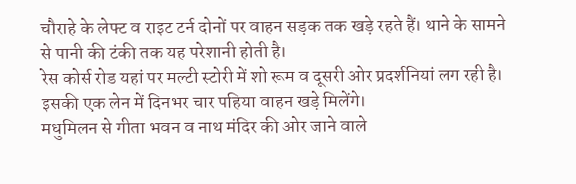चौराहे के लेफ्ट व राइट टर्न दोनों पर वाहन सड़क तक खड़े रहते हैं। थाने के सामने से पानी की टंकी तक यह परेशानी होती है।
रेस कोर्स रोड यहां पर मल्टी स्टोरी में शो रूम व दूसरी ओर प्रदर्शनियां लग रही है। इसकी एक लेन में दिनभर चार पहिया वाहन खड़े मिलेंगे।
मधुमिलन से गीता भवन व नाथ मंदिर की ओर जाने वाले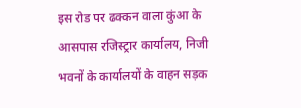इस रोड पर ढक्कन वाला कुंआ के आसपास रजिस्ट्रार कार्यालय, निजी भवनों के कार्यालयों के वाहन सड़क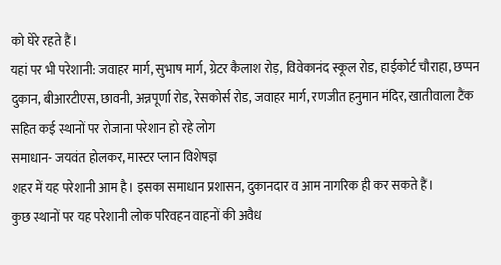को घेरे रहते हैं।
यहां पर भी परेशानी: जवाहर मार्ग, सुभाष मार्ग, ग्रेटर कैलाश रोड़, विवेकानंद स्कूल रोड, हाईकोर्ट चौराहा, छप्पन दुकान, बीआरटीएस, छावनी, अन्नपूर्णा रोड, रेसकोर्स रोड, जवाहर मार्ग, रणजीत हनुमान मंदिर, खातीवाला टैंक सहित कई स्थानों पर रोजाना परेशान हो रहे लोग
समाधान- जयवंत होलकर, मास्टर प्लान विशेषज्ञ
शहर में यह परेशानी आम है। इसका समाधान प्रशासन, दुकानदार व आम नागरिक ही कर सकते हैं।
कुछ स्थानों पर यह परेशानी लोक परिवहन वाहनों की अवैध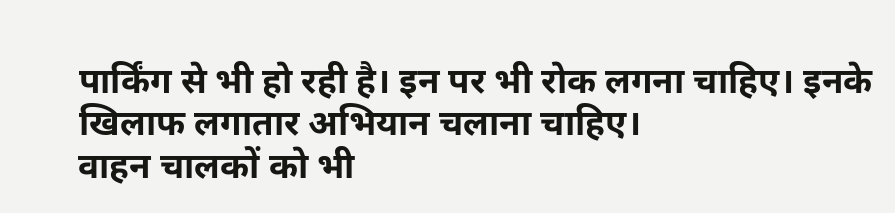पार्किंग से भी हो रही है। इन पर भी रोक लगना चाहिए। इनके खिलाफ लगातार अभियान चलाना चाहिए।
वाहन चालकों को भी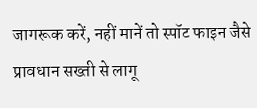जागरूक करें, नहीं मानें तो स्पॉट फाइन जैसे प्रावधान सख्ती से लागू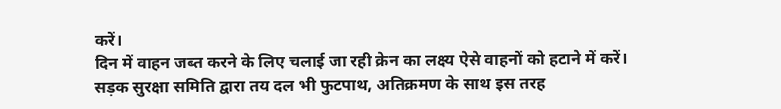करें।
दिन में वाहन जब्त करने के लिए चलाई जा रही क्रेन का लक्ष्य ऐसे वाहनों को हटाने में करें।
सड़क सुरक्षा समिति द्वारा तय दल भी फुटपाथ, अतिक्रमण के साथ इस तरह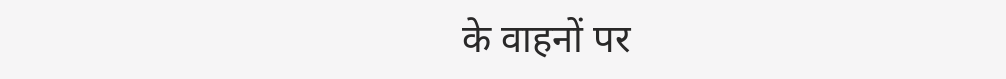के वाहनों पर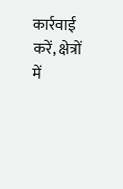कार्रवाई करें, क्षेत्रों में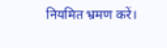नियमित भ्रमण करें।